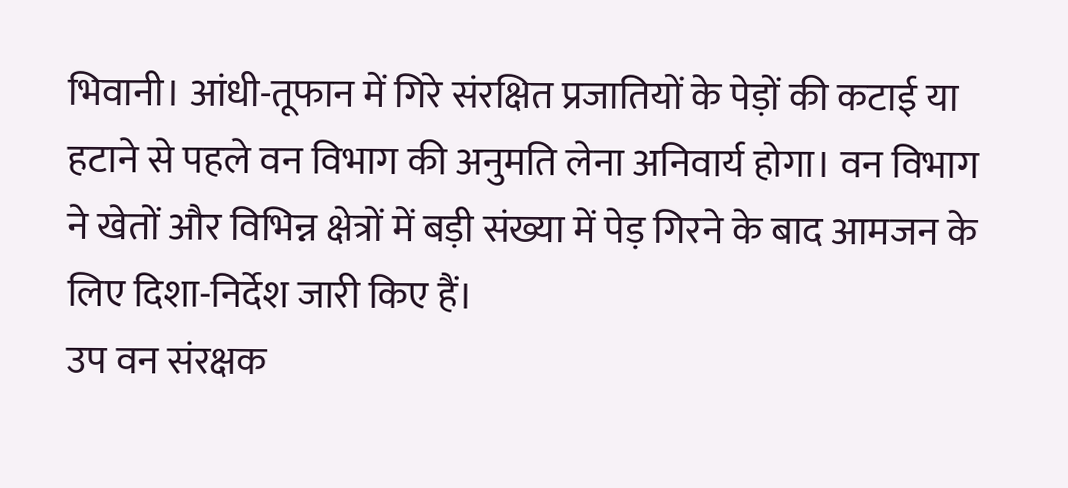भिवानी। आंधी-तूफान में गिरे संरक्षित प्रजातियों के पेड़ों की कटाई या हटाने से पहले वन विभाग की अनुमति लेना अनिवार्य होगा। वन विभाग ने खेतों और विभिन्न क्षेत्रों में बड़ी संख्या में पेड़ गिरने के बाद आमजन के लिए दिशा-निर्देश जारी किए हैं।
उप वन संरक्षक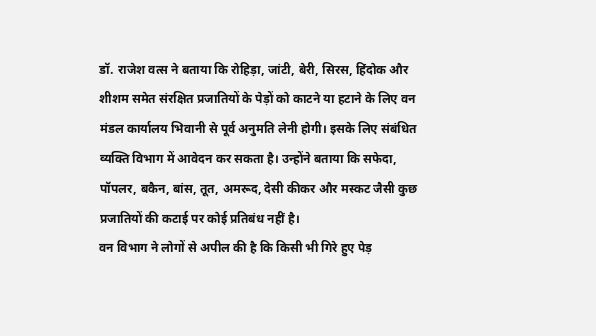डॉ. राजेश वत्स ने बताया कि रोहिड़ा, जांटी, बेरी, सिरस, हिंदोक और शीशम समेत संरक्षित प्रजातियों के पेड़ों को काटने या हटाने के लिए वन मंडल कार्यालय भिवानी से पूर्व अनुमति लेनी होगी। इसके लिए संबंधित व्यक्ति विभाग में आवेदन कर सकता है। उन्होंने बताया कि सफेदा, पॉपलर, बकैन, बांस, तूत, अमरूद, देसी कीकर और मस्कट जैसी कुछ प्रजातियों की कटाई पर कोई प्रतिबंध नहीं है।
वन विभाग ने लोगों से अपील की है कि किसी भी गिरे हुए पेड़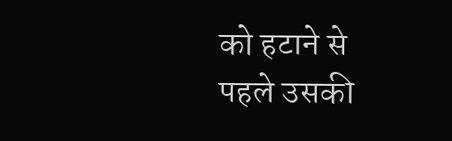को हटाने से पहले उसकी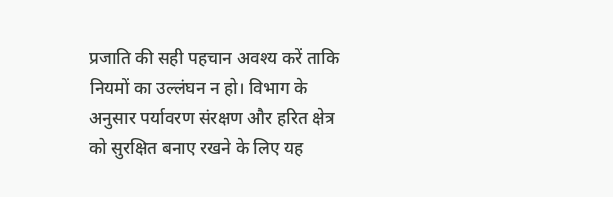प्रजाति की सही पहचान अवश्य करें ताकि नियमों का उल्लंघन न हो। विभाग के अनुसार पर्यावरण संरक्षण और हरित क्षेत्र को सुरक्षित बनाए रखने के लिए यह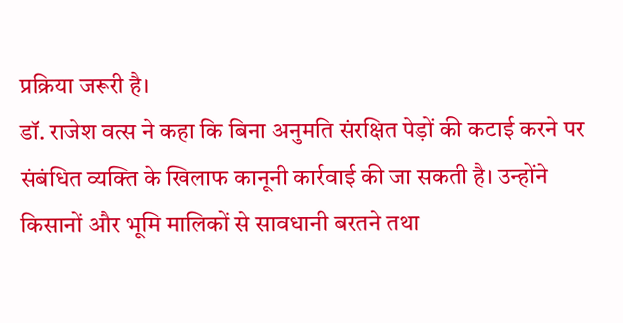प्रक्रिया जरूरी है।
डॉ. राजेश वत्स ने कहा कि बिना अनुमति संरक्षित पेड़ों की कटाई करने पर संबंधित व्यक्ति के खिलाफ कानूनी कार्रवाई की जा सकती है। उन्होंने किसानों और भूमि मालिकों से सावधानी बरतने तथा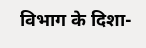विभाग के दिशा-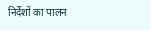निर्देशों का पालन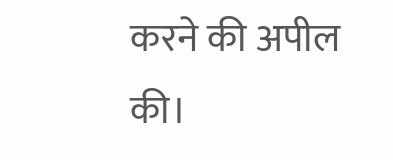करने की अपील की।